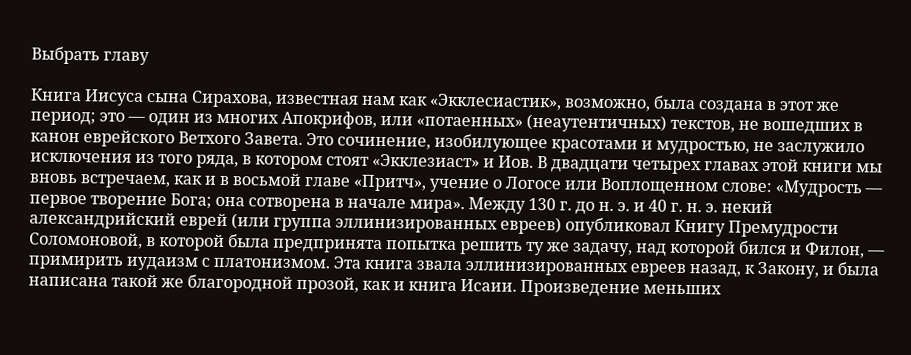Выбрать главу

Книга Иисуса сына Сирахова, известная нам как «Экклесиастик», возможно, была создана в этот же период; это — один из многих Апокрифов, или «потаенных» (неаутентичных) текстов, не вошедших в канон еврейского Ветхого Завета. Это сочинение, изобилующее красотами и мудростью, не заслужило исключения из того ряда, в котором стоят «Экклезиаст» и Иов. В двадцати четырех главах этой книги мы вновь встречаем, как и в восьмой главе «Притч», учение о Логосе или Воплощенном слове: «Мудрость — первое творение Бога; она сотворена в начале мира». Между 130 г. до н. э. и 40 г. н. э. некий александрийский еврей (или группа эллинизированных евреев) опубликовал Книгу Премудрости Соломоновой, в которой была предпринята попытка решить ту же задачу, над которой бился и Филон, — примирить иудаизм с платонизмом. Эта книга звала эллинизированных евреев назад, к Закону, и была написана такой же благородной прозой, как и книга Исаии. Произведение меньших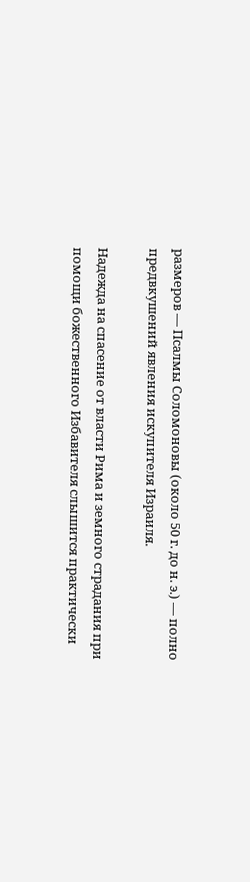размеров — Псалмы Соломоновы (около 50 г. до н. э.) — полно предвкушений явления искупителя Израиля.

Надежда на спасение от власти Рима и земного страдания при помощи божественного Избавителя слышится практически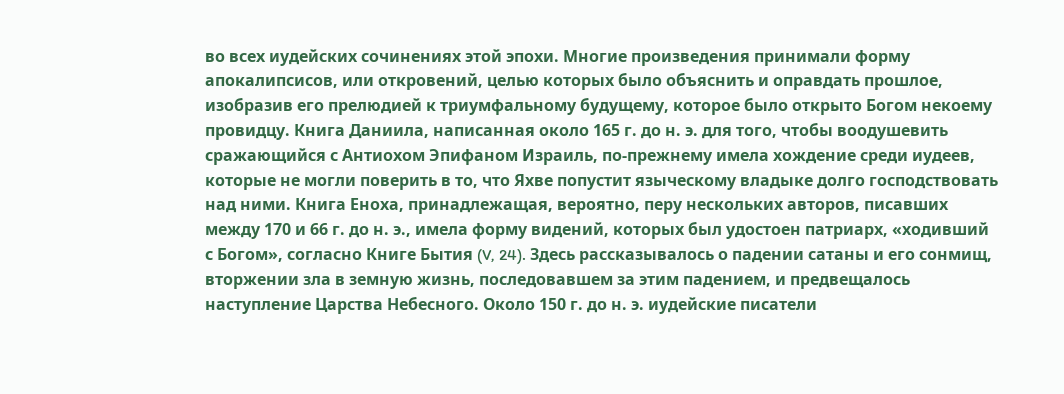во всех иудейских сочинениях этой эпохи. Многие произведения принимали форму апокалипсисов, или откровений, целью которых было объяснить и оправдать прошлое, изобразив его прелюдией к триумфальному будущему, которое было открыто Богом некоему провидцу. Книга Даниила, написанная около 165 г. до н. э. для того, чтобы воодушевить сражающийся с Антиохом Эпифаном Израиль, по-прежнему имела хождение среди иудеев, которые не могли поверить в то, что Яхве попустит языческому владыке долго господствовать над ними. Книга Еноха, принадлежащая, вероятно, перу нескольких авторов, писавших между 170 и 66 г. до н. э., имела форму видений, которых был удостоен патриарх, «ходивший с Богом», согласно Книге Бытия (V, 24). Здесь рассказывалось о падении сатаны и его сонмищ, вторжении зла в земную жизнь, последовавшем за этим падением, и предвещалось наступление Царства Небесного. Около 150 г. до н. э. иудейские писатели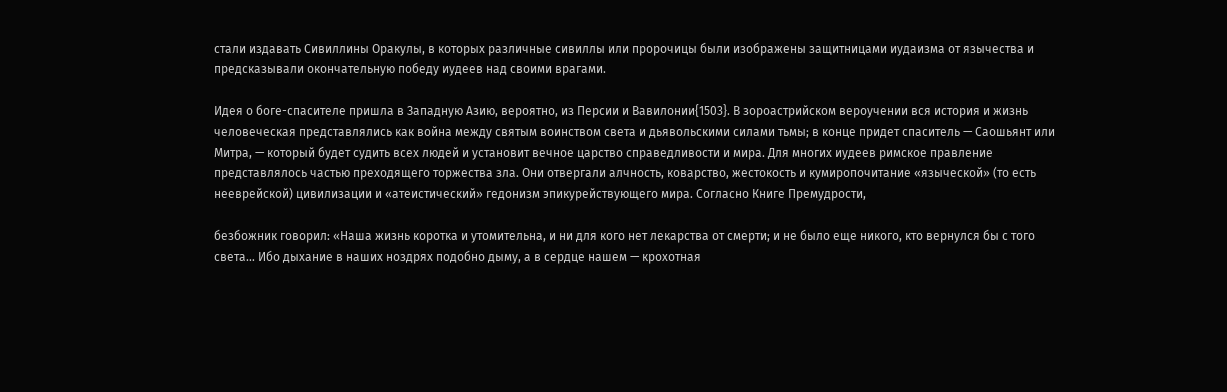стали издавать Сивиллины Оракулы, в которых различные сивиллы или пророчицы были изображены защитницами иудаизма от язычества и предсказывали окончательную победу иудеев над своими врагами.

Идея о боге-спасителе пришла в Западную Азию, вероятно, из Персии и Вавилонии{1503}. В зороастрийском вероучении вся история и жизнь человеческая представлялись как война между святым воинством света и дьявольскими силами тьмы; в конце придет спаситель — Саошьянт или Митра, — который будет судить всех людей и установит вечное царство справедливости и мира. Для многих иудеев римское правление представлялось частью преходящего торжества зла. Они отвергали алчность, коварство, жестокость и кумиропочитание «языческой» (то есть нееврейской) цивилизации и «атеистический» гедонизм эпикурействующего мира. Согласно Книге Премудрости,

безбожник говорил: «Наша жизнь коротка и утомительна, и ни для кого нет лекарства от смерти; и не было еще никого, кто вернулся бы с того света… Ибо дыхание в наших ноздрях подобно дыму, а в сердце нашем — крохотная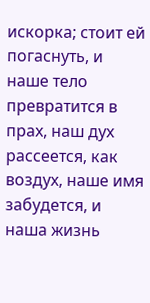искорка; стоит ей погаснуть, и наше тело превратится в прах, наш дух рассеется, как воздух, наше имя забудется, и наша жизнь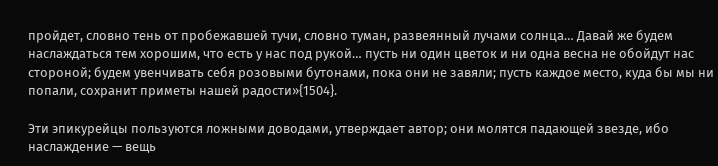пройдет, словно тень от пробежавшей тучи, словно туман, развеянный лучами солнца… Давай же будем наслаждаться тем хорошим, что есть у нас под рукой… пусть ни один цветок и ни одна весна не обойдут нас стороной; будем увенчивать себя розовыми бутонами, пока они не завяли; пусть каждое место, куда бы мы ни попали, сохранит приметы нашей радости»{1504}.

Эти эпикурейцы пользуются ложными доводами, утверждает автор; они молятся падающей звезде, ибо наслаждение — вещь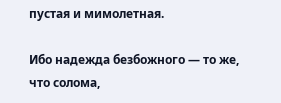пустая и мимолетная.

Ибо надежда безбожного — то же, что солома,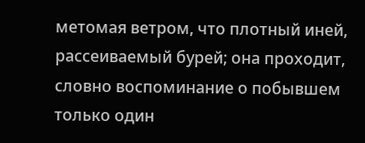метомая ветром, что плотный иней, рассеиваемый бурей; она проходит, словно воспоминание о побывшем только один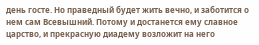день госте. Но праведный будет жить вечно, и заботится о нем сам Всевышний. Потому и достанется ему славное царство, и прекрасную диадему возложит на него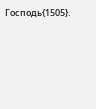Господь{1505}.